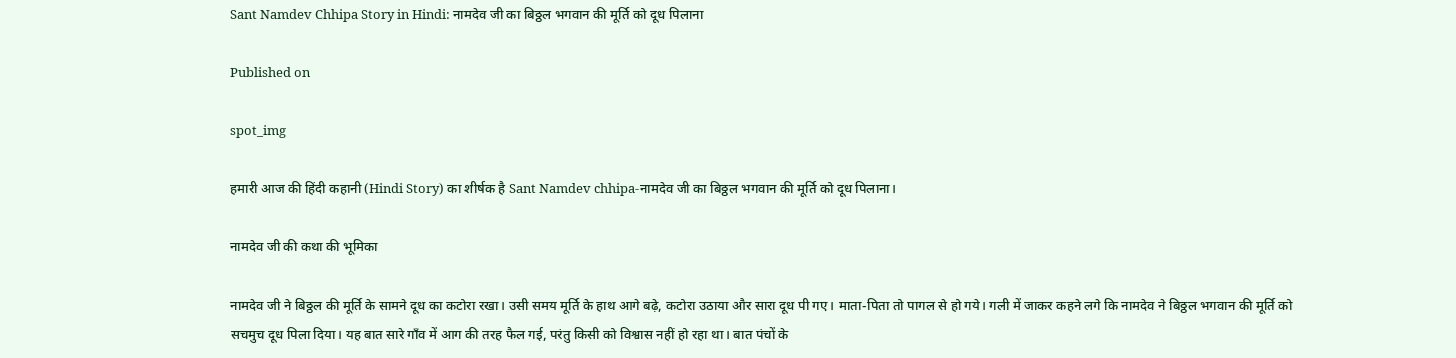Sant Namdev Chhipa Story in Hindi: नामदेव जी का बिठ्ठल भगवान की मूर्ति को दूध पिलाना

Published on

spot_img

हमारी आज की हिंदी कहानी (Hindi Story) का शीर्षक है Sant Namdev chhipa-नामदेव जी का बिठ्ठल भगवान की मूर्ति को दूध पिलाना।

नामदेव जी की कथा की भूमिका

नामदेव जी ने बिठ्ठल की मूर्ति के सामने दूध का कटोरा रखा। उसी समय मूर्ति के हाथ आगे बढ़े, कटोरा उठाया और सारा दूध पी गए। माता-पिता तो पागल से हो गये। गली में जाकर कहने लगे कि नामदेव ने बिठ्ठल भगवान की मूर्ति को सचमुच दूध पिला दिया। यह बात सारे गाँव में आग की तरह फैल गई, परंतु किसी को विश्वास नहीं हो रहा था। बात पंचों के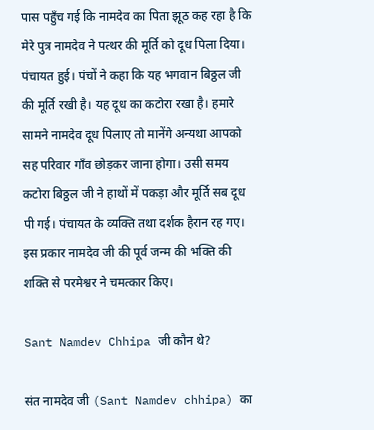पास पहुँच गई कि नामदेव का पिता झूठ कह रहा है कि मेरे पुत्र नामदेव ने पत्थर की मूर्ति को दूध पिला दिया। पंचायत हुई। पंचों ने कहा कि यह भगवान बिठ्ठल जी की मूर्ति रखी है। यह दूध का कटोरा रखा है। हमारे सामने नामदेव दूध पिलाए तो मानेंगे अन्यथा आपको सह परिवार गाँव छोड़कर जाना होगा। उसी समय कटोरा बिठ्ठल जी ने हाथों में पकड़ा और मूर्ति सब दूध पी गई। पंचायत के व्यक्ति तथा दर्शक हैरान रह गए। इस प्रकार नामदेव जी की पूर्व जन्म की भक्ति की शक्ति से परमेश्वर ने चमत्कार किए।

Sant Namdev Chhipa जी कौन थे?

संत नामदेव जी (Sant Namdev chhipa) का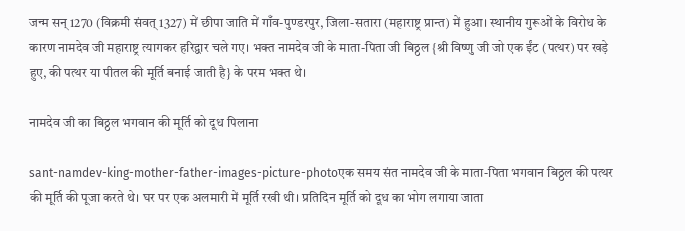जन्म सन् 1270 (विक्रमी संवत् 1327) में छीपा जाति में गाँव-पुण्डरपुर, जिला-सतारा (महाराष्ट्र प्रान्त) में हुआ। स्थानीय गुरूओं के विरोध के कारण नामदेव जी महाराष्ट्र त्यागकर हरिद्वार चले गए। भक्त नामदेव जी के माता-पिता जी बिठ्ठल {श्री विष्णु जी जो एक ईंट (पत्थर) पर खड़े हुए, की पत्थर या पीतल की मूर्ति बनाई जाती है} के परम भक्त थे।

नामदेव जी का बिठ्ठल भगवान की मूर्ति को दूध पिलाना

sant-namdev-king-mother-father-images-picture-photoएक समय संत नामदेव जी के माता-पिता भगवान बिठ्ठल की पत्थर की मूर्ति की पूजा करते थे। घर पर एक अलमारी में मूर्ति रखी थी। प्रतिदिन मूर्ति को दूध का भोग लगाया जाता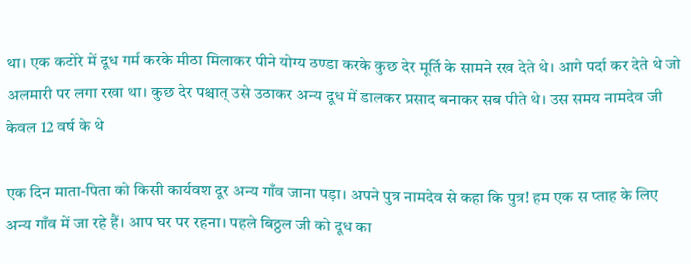था। एक कटोरे में दूध गर्म करके मीठा मिलाकर पीने योग्य ठण्डा करके कुछ देर मूर्ति के सामने रख देते थे। आगे पर्दा कर देते थे जो अलमारी पर लगा रखा था। कुछ देर पश्चात् उसे उठाकर अन्य दूध में डालकर प्रसाद बनाकर सब पीते थे। उस समय नामदेव जी केवल 12 वर्ष के थे

एक दिन माता-पिता को किसी कार्यवश दूर अन्य गाँव जाना पड़ा। अपने पुत्र नामदेव से कहा कि पुत्र! हम एक स प्ताह के लिए अन्य गाँव में जा रहे हैं। आप घर पर रहना। पहले बिठ्ठल जी को दूध का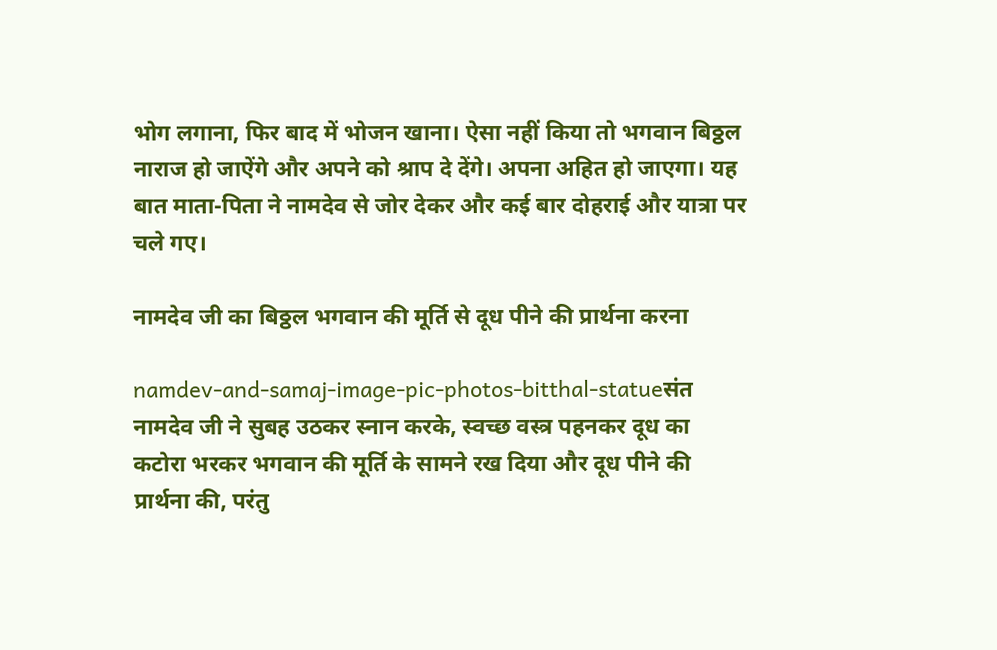भोग लगाना, फिर बाद में भोजन खाना। ऐसा नहीं किया तो भगवान बिठ्ठल नाराज हो जाऐंगे और अपने को श्राप दे देंगे। अपना अहित हो जाएगा। यह बात माता-पिता ने नामदेव से जोर देकर और कई बार दोहराई और यात्रा पर चले गए।

नामदेव जी का बिठ्ठल भगवान की मूर्ति से दूध पीने की प्रार्थना करना

namdev-and-samaj-image-pic-photos-bitthal-statueसंत नामदेव जी ने सुबह उठकर स्नान करके, स्वच्छ वस्त्र पहनकर दूध का कटोरा भरकर भगवान की मूर्ति के सामने रख दिया और दूध पीने की प्रार्थना की, परंतु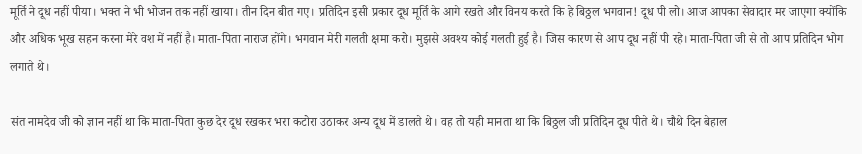मूर्ति ने दूध नहीं पीया। भक्त ने भी भोजन तक नहीं खाया। तीन दिन बीत गए। प्रतिदिन इसी प्रकार दूध मूर्ति के आगे रखते और विनय करते कि हे बिठ्ठल भगवान! दूध पी लो। आज आपका सेवादार मर जाएगा क्योंकि और अधिक भूख सहन करना मेरे वश में नहीं है। माता-पिता नाराज होंगे। भगवान मेरी गलती क्षमा करो। मुझसे अवश्य कोई गलती हुई है। जिस कारण से आप दूध नहीं पी रहे। माता-पिता जी से तो आप प्रतिदिन भोग लगाते थे।

संत नामदेव जी को ज्ञान नहीं था कि माता-पिता कुछ देर दूध रखकर भरा कटोरा उठाकर अन्य दूध में डालते थे। वह तो यही मानता था कि बिठ्ठल जी प्रतिदिन दूध पीते थे। चौथे दिन बेहाल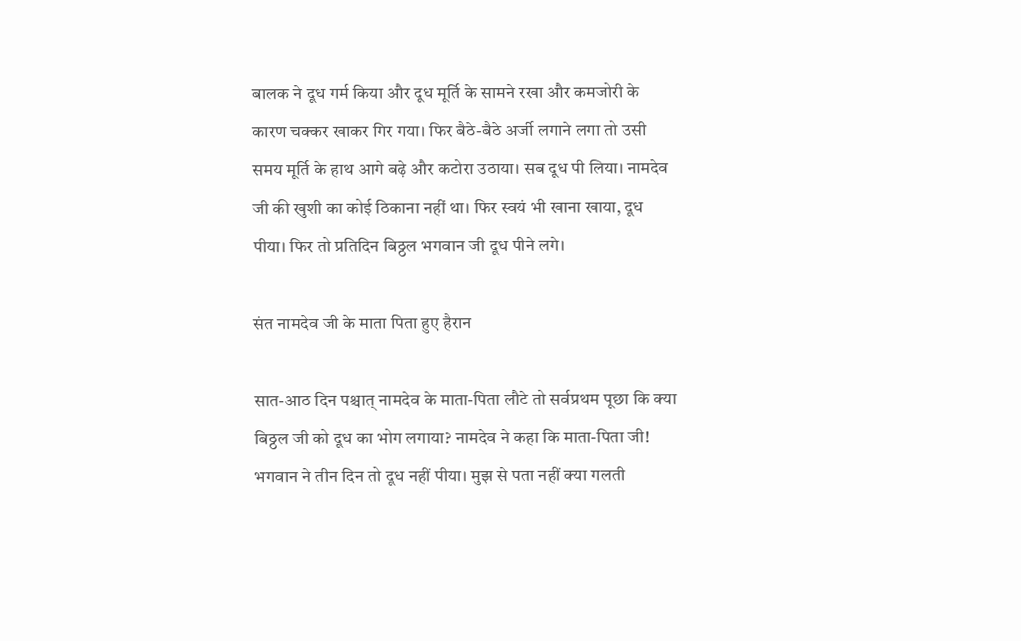बालक ने दूध गर्म किया और दूध मूर्ति के सामने रखा और कमजोरी के कारण चक्कर खाकर गिर गया। फिर बैठे-बैठे अर्जी लगाने लगा तो उसी समय मूर्ति के हाथ आगे बढ़े और कटोरा उठाया। सब दूध पी लिया। नामदेव जी की खुशी का कोई ठिकाना नहीं था। फिर स्वयं भी खाना खाया, दूध पीया। फिर तो प्रतिदिन बिठ्ठल भगवान जी दूध पीने लगे।

संत नामदेव जी के माता पिता हुए हैरान

सात-आठ दिन पश्चात् नामदेव के माता-पिता लौटे तो सर्वप्रथम पूछा कि क्या बिठ्ठल जी को दूध का भोग लगाया? नामदेव ने कहा कि माता-पिता जी! भगवान ने तीन दिन तो दूध नहीं पीया। मुझ से पता नहीं क्या गलती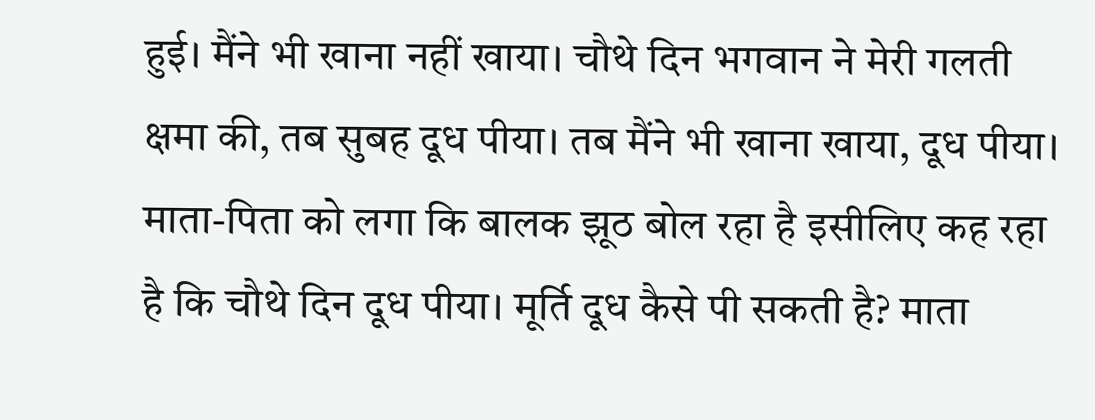हुई। मैंने भी खाना नहीं खाया। चौथे दिन भगवान ने मेरी गलती क्षमा की, तब सुबह दूध पीया। तब मैंने भी खाना खाया, दूध पीया। माता-पिता को लगा कि बालक झूठ बोल रहा है इसीलिए कह रहा है कि चौथे दिन दूध पीया। मूर्ति दूध कैसे पी सकती है? माता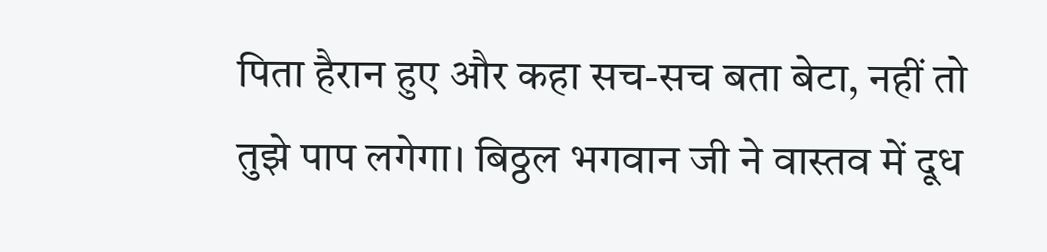पिता हैरान हुए और कहा सच-सच बता बेटा, नहीं तो तुझे पाप लगेगा। बिठ्ठल भगवान जी ने वास्तव में दूध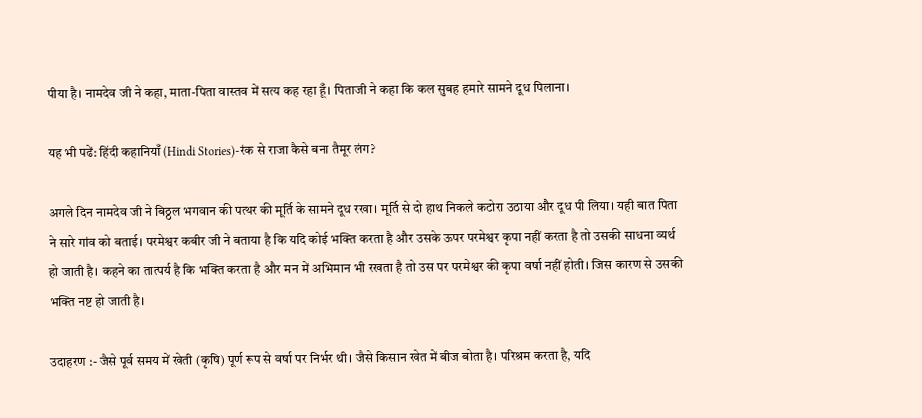पीया है। नामदेव जी ने कहा, माता-पिता वास्तव में सत्य कह रहा हूँ। पिताजी ने कहा कि कल सुबह हमारे सामने दूध पिलाना।

यह भी पढें: हिंदी कहानियाँ (Hindi Stories)-रंक से राजा कैसे बना तैमूर लंग?

अगले दिन नामदेव जी ने बिठ्ठल भगवान की पत्थर की मूर्ति के सामने दूध रखा। मूर्ति से दो हाथ निकले कटोरा उठाया और दूध पी लिया। यही बात पिता ने सारे गांव को बताई। परमेश्वर कबीर जी ने बताया है कि यदि कोई भक्ति करता है और उसके ऊपर परमेश्वर कृपा नहीं करता है तो उसकी साधना व्यर्थ हो जाती है। कहने का तात्पर्य है कि भक्ति करता है और मन में अभिमान भी रखता है तो उस पर परमेश्वर की कृपा वर्षा नहीं होती। जिस कारण से उसकी भक्ति नष्ट हो जाती है।

उदाहरण :- जैसे पूर्व समय में खेती (कृषि) पूर्ण रूप से वर्षा पर निर्भर थी। जैसे किसान खेत में बीज बोता है। परिश्रम करता है, यदि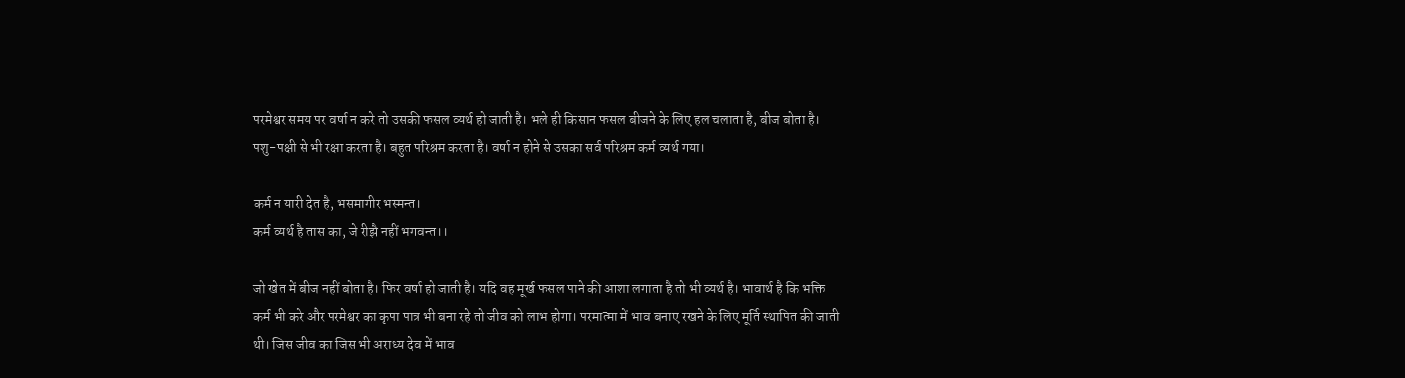परमेश्वर समय पर वर्षा न करे तो उसकी फसल व्यर्थ हो जाती है। भले ही किसान फसल बीजने के लिए हल चलाता है, बीज बोता है। पशु-पक्षी से भी रक्षा करता है। बहुत परिश्रम करता है। वर्षा न होने से उसका सर्व परिश्रम कर्म व्यर्थ गया।

कर्म न यारी देत है, भसमागीर भस्मन्त।
कर्म व्यर्थ है तास का, जे रीझै नहीं भगवन्त।।

जो खेत में बीज नहीं बोता है। फिर वर्षा हो जाती है। यदि वह मूर्ख फसल पाने की आशा लगाता है तो भी व्यर्थ है। भावार्थ है कि भक्ति कर्म भी करे और परमेश्वर का कृपा पात्र भी बना रहे तो जीव को लाभ होगा। परमात्मा में भाव बनाए रखने के लिए मूर्ति स्थापित की जाती थी। जिस जीव का जिस भी अराध्य देव में भाव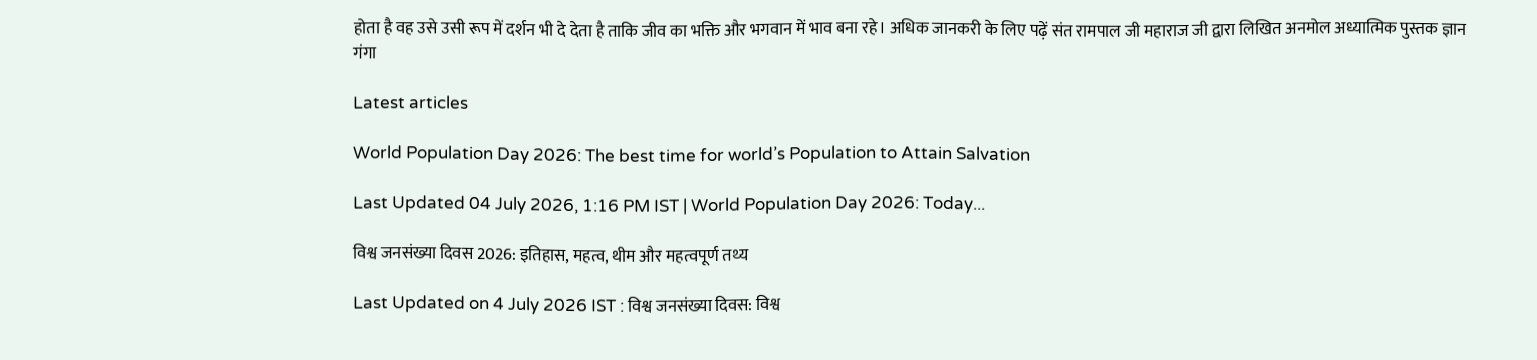होता है वह उसे उसी रूप में दर्शन भी दे देता है ताकि जीव का भक्ति और भगवान में भाव बना रहे। अधिक जानकरी के लिए पढ़ें संत रामपाल जी महाराज जी द्वारा लिखित अनमोल अध्यात्मिक पुस्तक ज्ञान गंगा

Latest articles

World Population Day 2026: The best time for world’s Population to Attain Salvation

Last Updated 04 July 2026, 1:16 PM IST | World Population Day 2026: Today...

विश्व जनसंख्या दिवस 2026: इतिहास, महत्व, थीम और महत्वपूर्ण तथ्य

Last Updated on 4 July 2026 IST : विश्व जनसंख्या दिवस: विश्व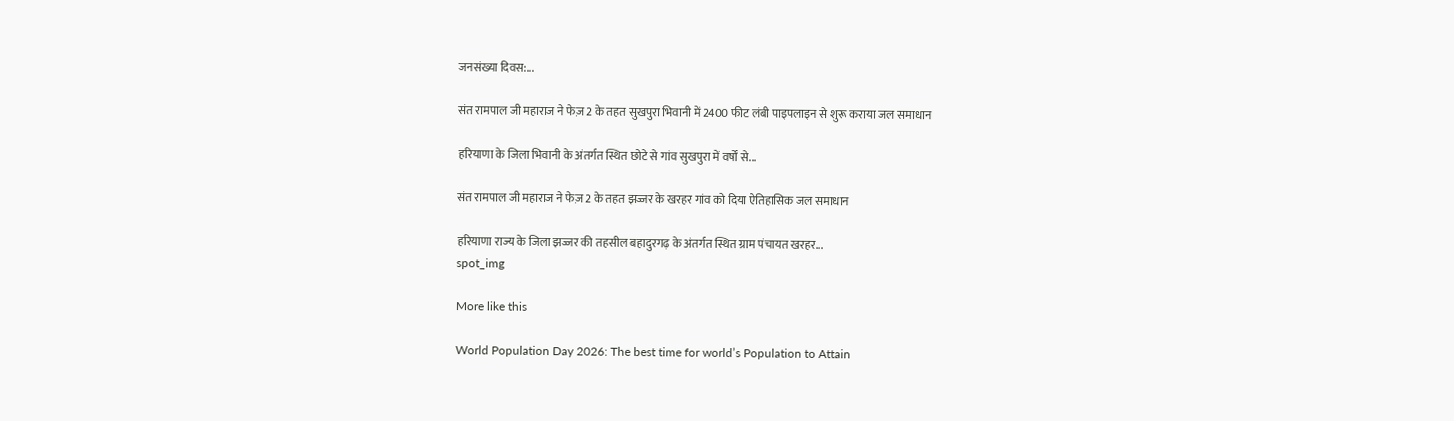जनसंख्या दिवस:...

संत रामपाल जी महाराज ने फेज़ 2 के तहत सुखपुरा भिवानी में 2400 फीट लंबी पाइपलाइन से शुरू कराया जल समाधान

हरियाणा के जिला भिवानी के अंतर्गत स्थित छोटे से गांव सुखपुरा में वर्षों से...

संत रामपाल जी महाराज ने फेज़ 2 के तहत झज्जर के खरहर गांव को दिया ऐतिहासिक जल समाधान

हरियाणा राज्य के जिला झज्जर की तहसील बहादुरगढ़ के अंतर्गत स्थित ग्राम पंचायत खरहर...
spot_img

More like this

World Population Day 2026: The best time for world’s Population to Attain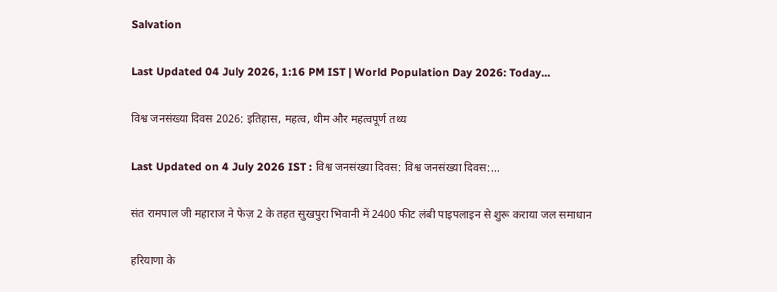Salvation

Last Updated 04 July 2026, 1:16 PM IST | World Population Day 2026: Today...

विश्व जनसंख्या दिवस 2026: इतिहास, महत्व, थीम और महत्वपूर्ण तथ्य

Last Updated on 4 July 2026 IST : विश्व जनसंख्या दिवस: विश्व जनसंख्या दिवस:...

संत रामपाल जी महाराज ने फेज़ 2 के तहत सुखपुरा भिवानी में 2400 फीट लंबी पाइपलाइन से शुरू कराया जल समाधान

हरियाणा के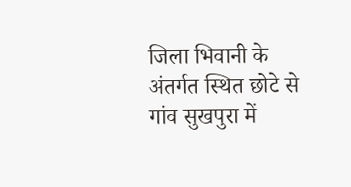जिला भिवानी के अंतर्गत स्थित छोटे से गांव सुखपुरा में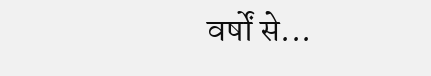वर्षों से...